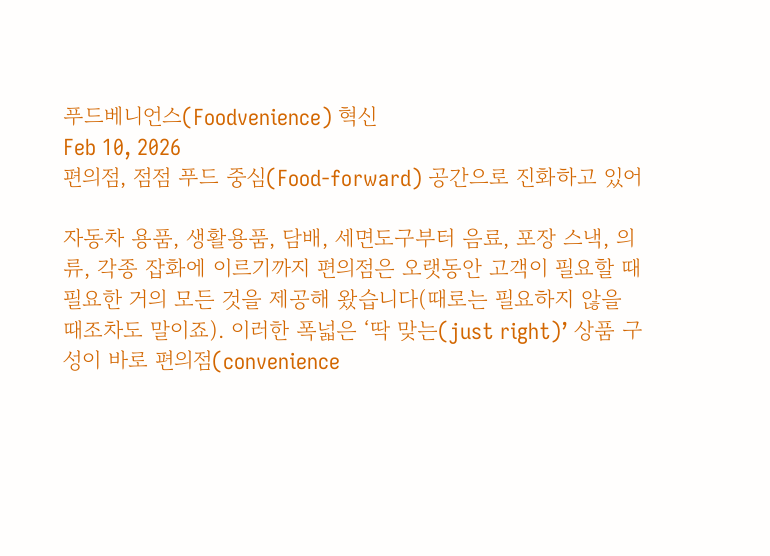푸드베니언스(Foodvenience) 혁신
Feb 10, 2026
편의점, 점점 푸드 중심(Food-forward) 공간으로 진화하고 있어

자동차 용품, 생활용품, 담배, 세면도구부터 음료, 포장 스낵, 의류, 각종 잡화에 이르기까지 편의점은 오랫동안 고객이 필요할 때 필요한 거의 모든 것을 제공해 왔습니다(때로는 필요하지 않을 때조차도 말이죠). 이러한 폭넓은 ‘딱 맞는(just right)’ 상품 구성이 바로 편의점(convenience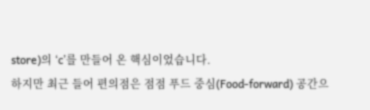store)의 ‘c’를 만들어 온 핵심이었습니다.
하지만 최근 들어 편의점은 점점 푸드 중심(Food-forward) 공간으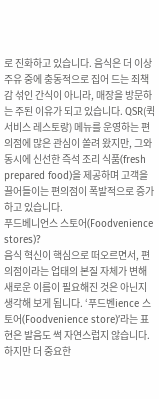로 진화하고 있습니다. 음식은 더 이상 주유 중에 충동적으로 집어 드는 죄책감 섞인 간식이 아니라, 매장을 방문하는 주된 이유가 되고 있습니다. QSR(퀵서비스 레스토랑) 메뉴를 운영하는 편의점에 많은 관심이 쏠려 왔지만, 그와 동시에 신선한 즉석 조리 식품(fresh prepared food)을 제공하며 고객을 끌어들이는 편의점이 폭발적으로 증가하고 있습니다.
푸드베니언스 스토어(Foodvenience stores)?
음식 혁신이 핵심으로 떠오르면서, 편의점이라는 업태의 본질 자체가 변해 새로운 이름이 필요해진 것은 아닌지 생각해 보게 됩니다. ‘푸드벤ience 스토어(Foodvenience store)’라는 표현은 발음도 썩 자연스럽지 않습니다. 하지만 더 중요한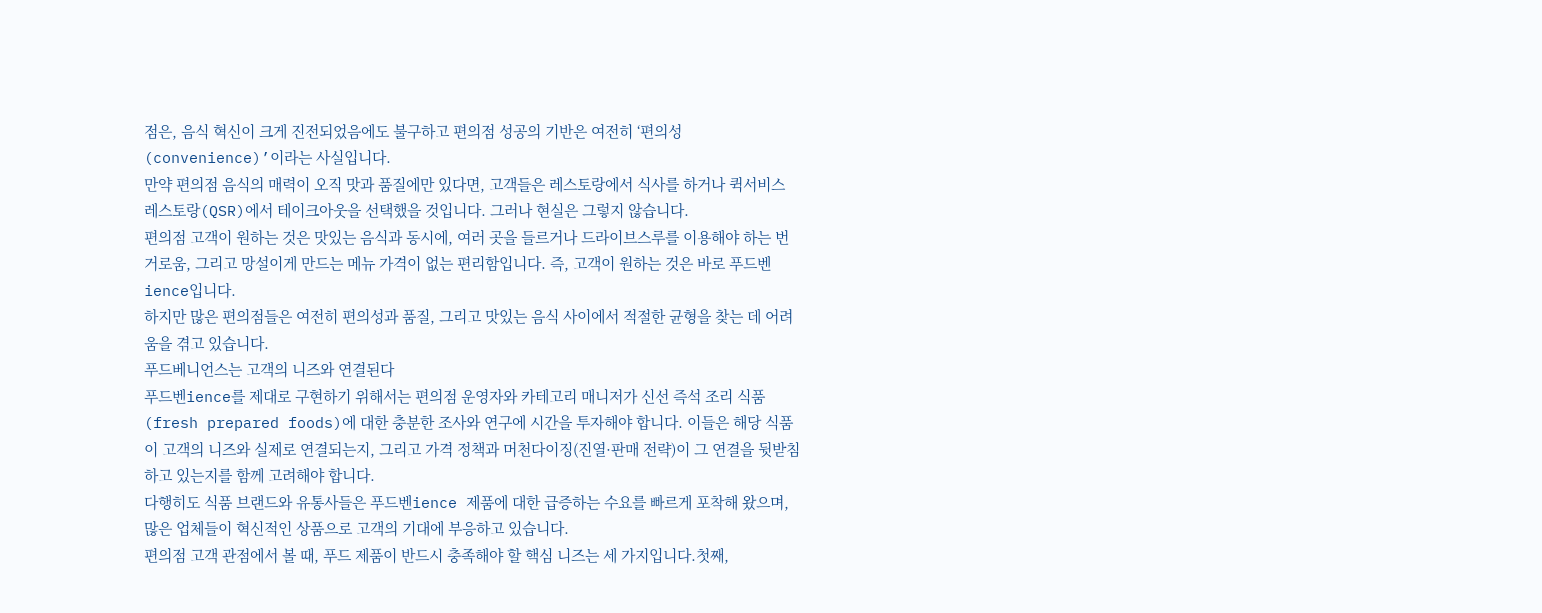점은, 음식 혁신이 크게 진전되었음에도 불구하고 편의점 성공의 기반은 여전히 ‘편의성(convenience)’이라는 사실입니다.
만약 편의점 음식의 매력이 오직 맛과 품질에만 있다면, 고객들은 레스토랑에서 식사를 하거나 퀵서비스 레스토랑(QSR)에서 테이크아웃을 선택했을 것입니다. 그러나 현실은 그렇지 않습니다.
편의점 고객이 원하는 것은 맛있는 음식과 동시에, 여러 곳을 들르거나 드라이브스루를 이용해야 하는 번거로움, 그리고 망설이게 만드는 메뉴 가격이 없는 편리함입니다. 즉, 고객이 원하는 것은 바로 푸드벤ience입니다.
하지만 많은 편의점들은 여전히 편의성과 품질, 그리고 맛있는 음식 사이에서 적절한 균형을 찾는 데 어려움을 겪고 있습니다.
푸드베니언스는 고객의 니즈와 연결된다
푸드벤ience를 제대로 구현하기 위해서는 편의점 운영자와 카테고리 매니저가 신선 즉석 조리 식품(fresh prepared foods)에 대한 충분한 조사와 연구에 시간을 투자해야 합니다. 이들은 해당 식품이 고객의 니즈와 실제로 연결되는지, 그리고 가격 정책과 머천다이징(진열·판매 전략)이 그 연결을 뒷받침하고 있는지를 함께 고려해야 합니다.
다행히도 식품 브랜드와 유통사들은 푸드벤ience 제품에 대한 급증하는 수요를 빠르게 포착해 왔으며, 많은 업체들이 혁신적인 상품으로 고객의 기대에 부응하고 있습니다.
편의점 고객 관점에서 볼 때, 푸드 제품이 반드시 충족해야 할 핵심 니즈는 세 가지입니다.첫째,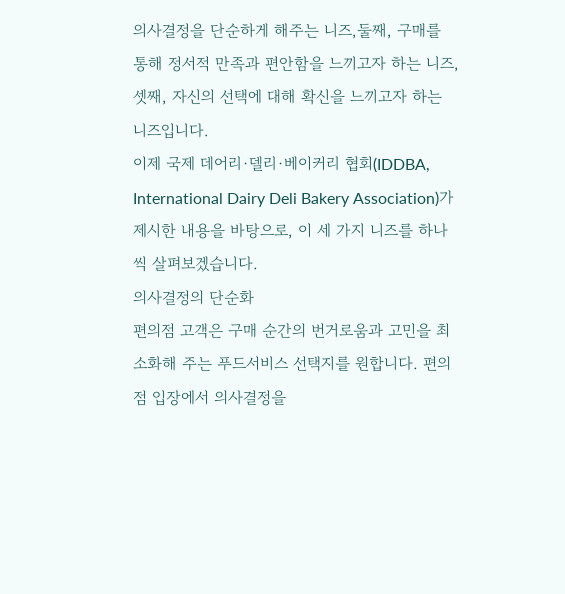의사결정을 단순하게 해주는 니즈,둘째, 구매를 통해 정서적 만족과 편안함을 느끼고자 하는 니즈,셋째, 자신의 선택에 대해 확신을 느끼고자 하는 니즈입니다.
이제 국제 데어리·델리·베이커리 협회(IDDBA, International Dairy Deli Bakery Association)가 제시한 내용을 바탕으로, 이 세 가지 니즈를 하나씩 살펴보겠습니다.
의사결정의 단순화
편의점 고객은 구매 순간의 번거로움과 고민을 최소화해 주는 푸드서비스 선택지를 원합니다. 편의점 입장에서 의사결정을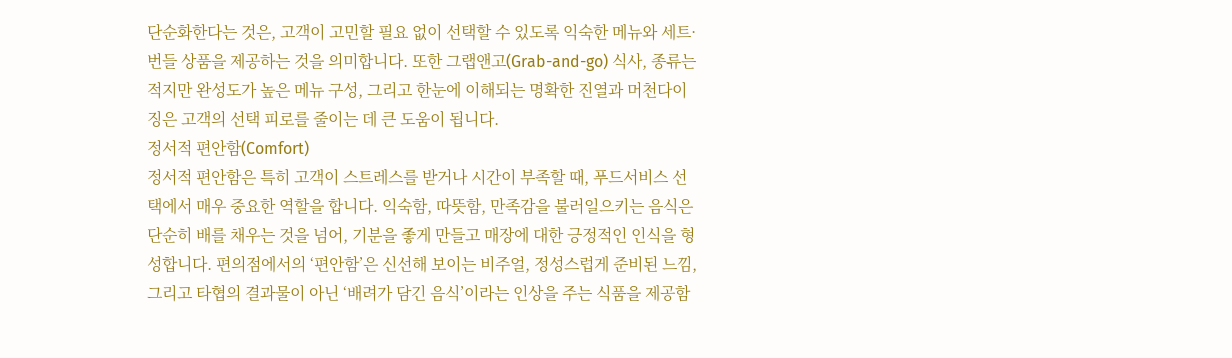단순화한다는 것은, 고객이 고민할 필요 없이 선택할 수 있도록 익숙한 메뉴와 세트·번들 상품을 제공하는 것을 의미합니다. 또한 그랩앤고(Grab-and-go) 식사, 종류는 적지만 완성도가 높은 메뉴 구성, 그리고 한눈에 이해되는 명확한 진열과 머천다이징은 고객의 선택 피로를 줄이는 데 큰 도움이 됩니다.
정서적 편안함(Comfort)
정서적 편안함은 특히 고객이 스트레스를 받거나 시간이 부족할 때, 푸드서비스 선택에서 매우 중요한 역할을 합니다. 익숙함, 따뜻함, 만족감을 불러일으키는 음식은 단순히 배를 채우는 것을 넘어, 기분을 좋게 만들고 매장에 대한 긍정적인 인식을 형성합니다. 편의점에서의 ‘편안함’은 신선해 보이는 비주얼, 정성스럽게 준비된 느낌, 그리고 타협의 결과물이 아닌 ‘배려가 담긴 음식’이라는 인상을 주는 식품을 제공함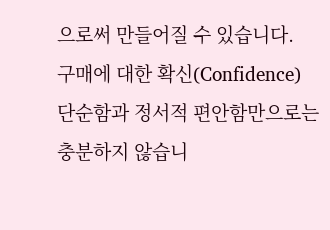으로써 만들어질 수 있습니다.
구매에 대한 확신(Confidence)
단순함과 정서적 편안함만으로는 충분하지 않습니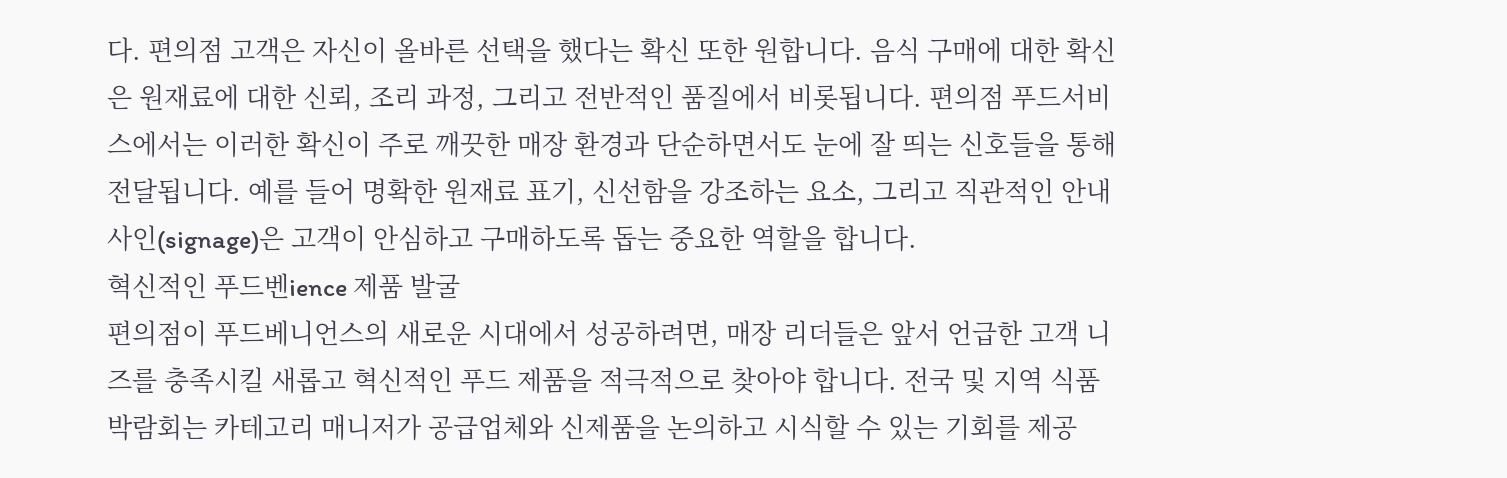다. 편의점 고객은 자신이 올바른 선택을 했다는 확신 또한 원합니다. 음식 구매에 대한 확신은 원재료에 대한 신뢰, 조리 과정, 그리고 전반적인 품질에서 비롯됩니다. 편의점 푸드서비스에서는 이러한 확신이 주로 깨끗한 매장 환경과 단순하면서도 눈에 잘 띄는 신호들을 통해 전달됩니다. 예를 들어 명확한 원재료 표기, 신선함을 강조하는 요소, 그리고 직관적인 안내 사인(signage)은 고객이 안심하고 구매하도록 돕는 중요한 역할을 합니다.
혁신적인 푸드벤ience 제품 발굴
편의점이 푸드베니언스의 새로운 시대에서 성공하려면, 매장 리더들은 앞서 언급한 고객 니즈를 충족시킬 새롭고 혁신적인 푸드 제품을 적극적으로 찾아야 합니다. 전국 및 지역 식품 박람회는 카테고리 매니저가 공급업체와 신제품을 논의하고 시식할 수 있는 기회를 제공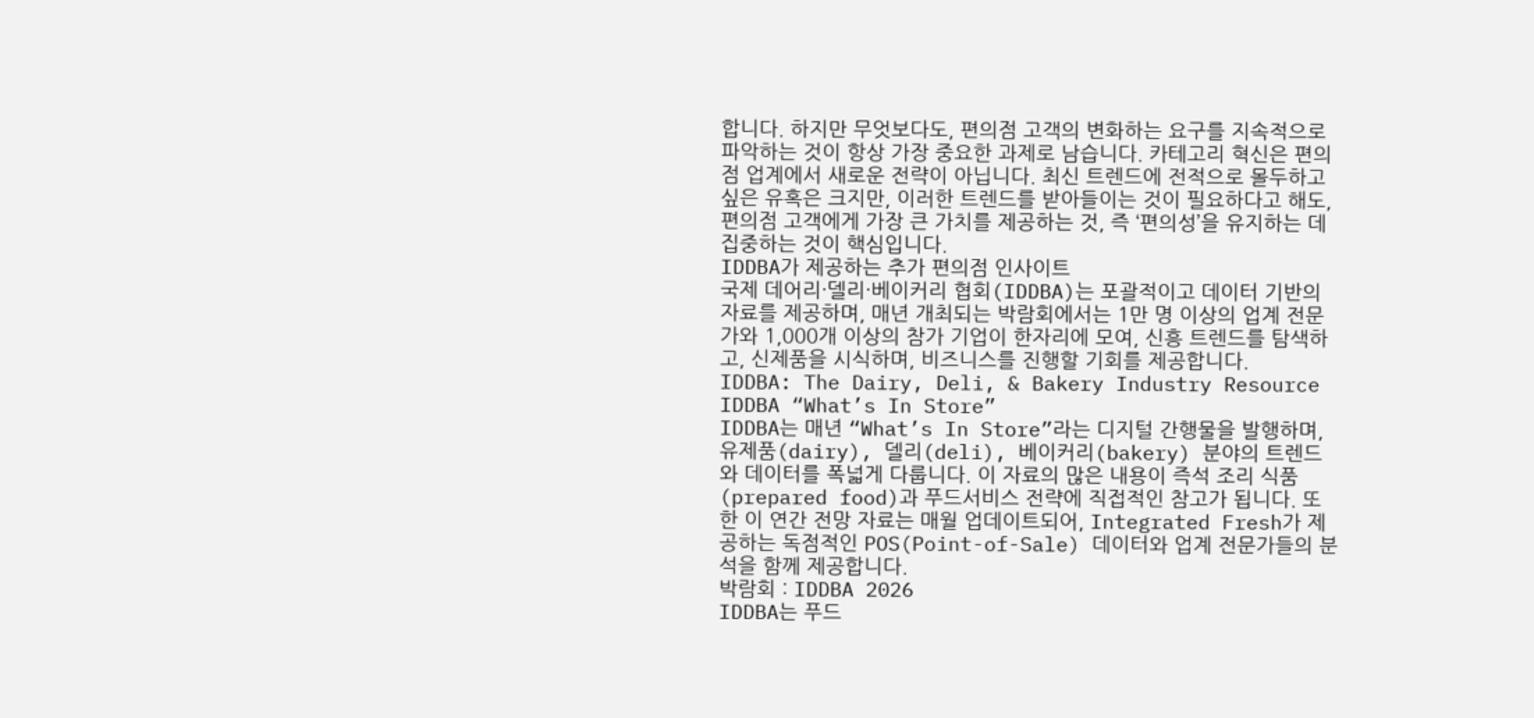합니다. 하지만 무엇보다도, 편의점 고객의 변화하는 요구를 지속적으로 파악하는 것이 항상 가장 중요한 과제로 남습니다. 카테고리 혁신은 편의점 업계에서 새로운 전략이 아닙니다. 최신 트렌드에 전적으로 몰두하고 싶은 유혹은 크지만, 이러한 트렌드를 받아들이는 것이 필요하다고 해도, 편의점 고객에게 가장 큰 가치를 제공하는 것, 즉 ‘편의성’을 유지하는 데 집중하는 것이 핵심입니다.
IDDBA가 제공하는 추가 편의점 인사이트
국제 데어리·델리·베이커리 협회(IDDBA)는 포괄적이고 데이터 기반의 자료를 제공하며, 매년 개최되는 박람회에서는 1만 명 이상의 업계 전문가와 1,000개 이상의 참가 기업이 한자리에 모여, 신흥 트렌드를 탐색하고, 신제품을 시식하며, 비즈니스를 진행할 기회를 제공합니다.
IDDBA: The Dairy, Deli, & Bakery Industry Resource
IDDBA “What’s In Store”
IDDBA는 매년 “What’s In Store”라는 디지털 간행물을 발행하며, 유제품(dairy), 델리(deli), 베이커리(bakery) 분야의 트렌드와 데이터를 폭넓게 다룹니다. 이 자료의 많은 내용이 즉석 조리 식품(prepared food)과 푸드서비스 전략에 직접적인 참고가 됩니다. 또한 이 연간 전망 자료는 매월 업데이트되어, Integrated Fresh가 제공하는 독점적인 POS(Point-of-Sale) 데이터와 업계 전문가들의 분석을 함께 제공합니다.
박람회 : IDDBA 2026
IDDBA는 푸드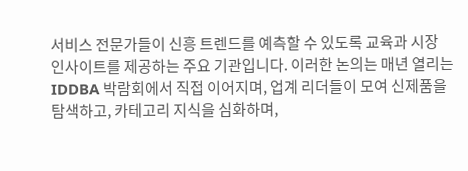서비스 전문가들이 신흥 트렌드를 예측할 수 있도록 교육과 시장 인사이트를 제공하는 주요 기관입니다. 이러한 논의는 매년 열리는 IDDBA 박람회에서 직접 이어지며, 업계 리더들이 모여 신제품을 탐색하고, 카테고리 지식을 심화하며,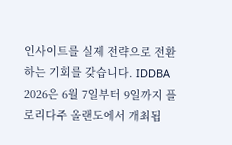인사이트를 실제 전략으로 전환하는 기회를 갖습니다. IDDBA 2026은 6월 7일부터 9일까지 플로리다주 올랜도에서 개최됩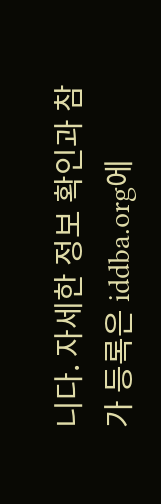니다. 자세한 정보 확인과 참가 등록은 iddba.org에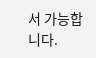서 가능합니다.